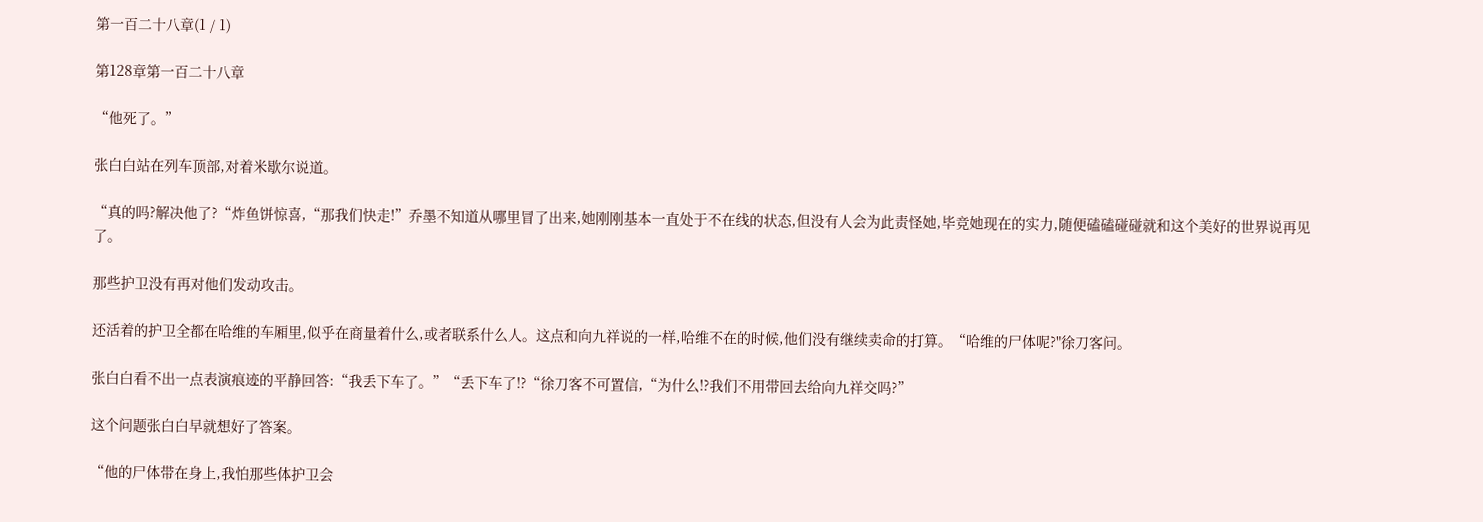第一百二十八章(1 / 1)

第128章第一百二十八章

“他死了。”

张白白站在列车顶部,对着米歇尔说道。

“真的吗?解决他了?“炸鱼饼惊喜,“那我们快走!”乔墨不知道从哪里冒了出来,她刚刚基本一直处于不在线的状态,但没有人会为此责怪她,毕竞她现在的实力,随便磕磕碰碰就和这个美好的世界说再见了。

那些护卫没有再对他们发动攻击。

还活着的护卫全都在哈维的车厢里,似乎在商量着什么,或者联系什么人。这点和向九祥说的一样,哈维不在的时候,他们没有继续卖命的打算。“哈维的尸体呢?"徐刀客问。

张白白看不出一点表演痕迹的平静回答:“我丢下车了。”“丢下车了!?“徐刀客不可置信,“为什么!?我们不用带回去给向九祥交吗?”

这个问题张白白早就想好了答案。

“他的尸体带在身上,我怕那些体护卫会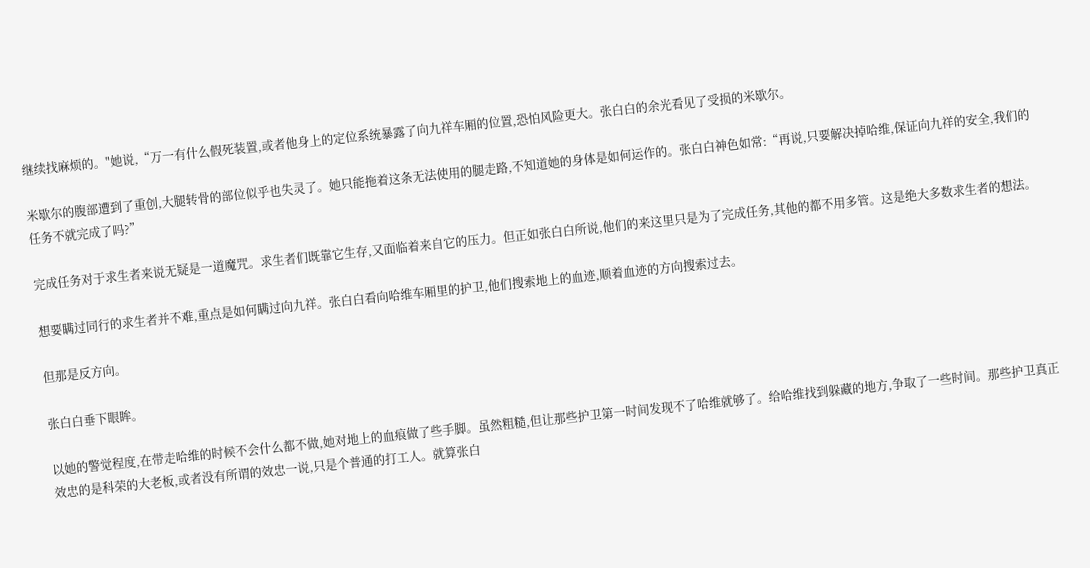继续找麻烦的。"她说,“万一有什么假死装置,或者他身上的定位系统暴露了向九祥车厢的位置,恐怕风险更大。张白白的余光看见了受损的米歇尔。

米歇尔的腹部遭到了重创,大腿转骨的部位似乎也失灵了。她只能拖着这条无法使用的腿走路,不知道她的身体是如何运作的。张白白神色如常:“再说,只要解决掉哈维,保证向九祥的安全,我们的任务不就完成了吗?”

完成任务对于求生者来说无疑是一道魔咒。求生者们既靠它生存,又面临着来自它的压力。但正如张白白所说,他们的来这里只是为了完成任务,其他的都不用多管。这是绝大多数求生者的想法。

想要瞒过同行的求生者并不难,重点是如何瞒过向九祥。张白白看向哈维车厢里的护卫,他们搜索地上的血迹,顺着血迹的方向搜索过去。

但那是反方向。

张白白垂下眼眸。

以她的警觉程度,在带走哈维的时候不会什么都不做,她对地上的血痕做了些手脚。虽然粗糙,但让那些护卫第一时间发现不了哈维就够了。给哈维找到躲藏的地方,争取了一些时间。那些护卫真正效忠的是科荣的大老板,或者没有所谓的效忠一说,只是个普通的打工人。就算张白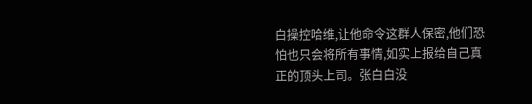白操控哈维,让他命令这群人保密,他们恐怕也只会将所有事情,如实上报给自己真正的顶头上司。张白白没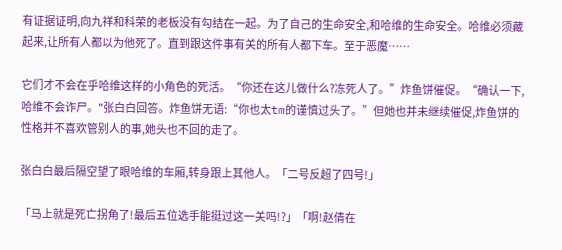有证据证明,向九祥和科荣的老板没有勾结在一起。为了自己的生命安全,和哈维的生命安全。哈维必须藏起来,让所有人都以为他死了。直到跟这件事有关的所有人都下车。至于恶魔……

它们才不会在乎哈维这样的小角色的死活。“你还在这儿做什么?冻死人了。”炸鱼饼催促。“确认一下,哈维不会诈尸。"张白白回答。炸鱼饼无语:“你也太tm的谨慎过头了。”但她也并未继续催促,炸鱼饼的性格并不喜欢管别人的事,她头也不回的走了。

张白白最后隔空望了眼哈维的车厢,转身跟上其他人。「二号反超了四号!」

「马上就是死亡拐角了!最后五位选手能挺过这一关吗!?」「啊!赵倩在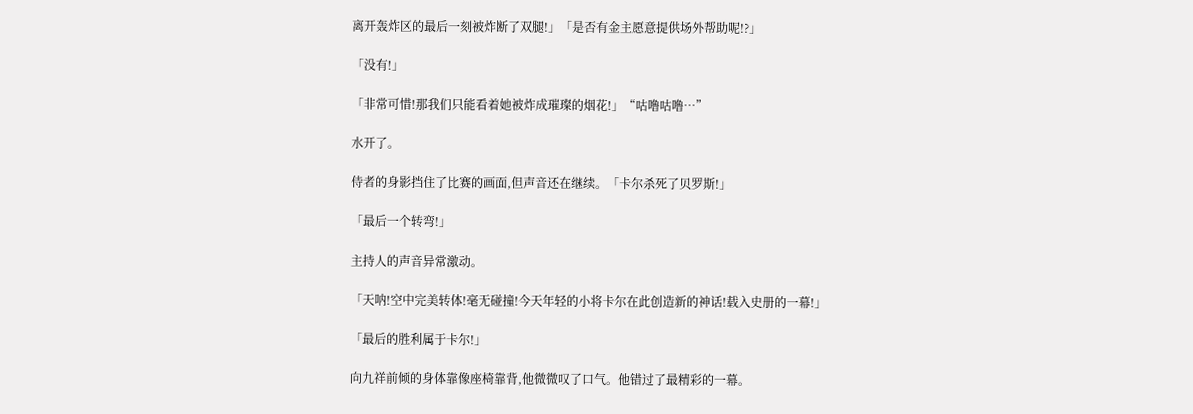离开轰炸区的最后一刻被炸断了双腿!」「是否有金主愿意提供场外帮助呢!?」

「没有!」

「非常可惜!那我们只能看着她被炸成璀璨的烟花!」“咕噜咕噜…”

水开了。

侍者的身影挡住了比赛的画面,但声音还在继续。「卡尔杀死了贝罗斯!」

「最后一个转弯!」

主持人的声音异常激动。

「天呐!空中完美转体!毫无碰撞!今天年轻的小将卡尔在此创造新的神话!载入史册的一幕!」

「最后的胜利属于卡尔!」

向九祥前倾的身体靠像座椅靠背,他微微叹了口气。他错过了最精彩的一幕。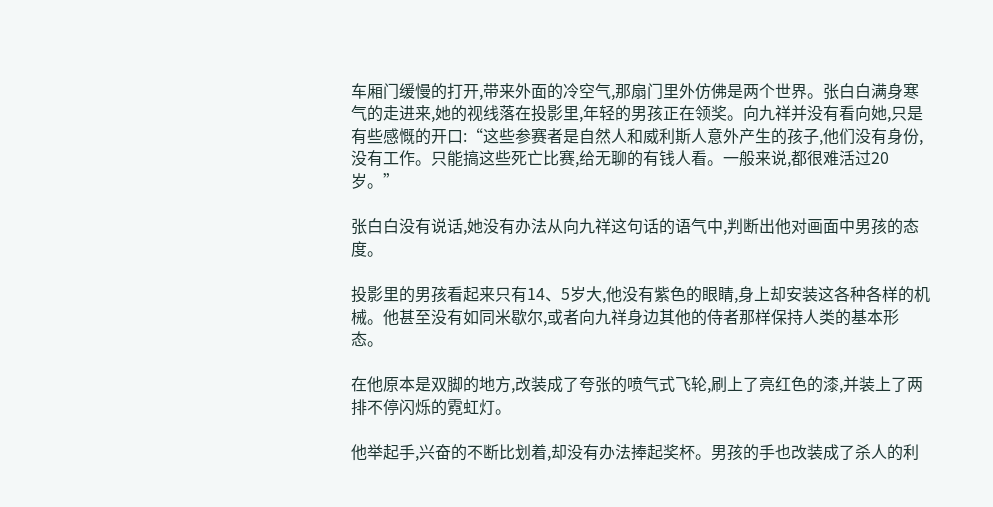车厢门缓慢的打开,带来外面的冷空气,那扇门里外仿佛是两个世界。张白白满身寒气的走进来,她的视线落在投影里,年轻的男孩正在领奖。向九祥并没有看向她,只是有些感慨的开口:“这些参赛者是自然人和威利斯人意外产生的孩子,他们没有身份,没有工作。只能搞这些死亡比赛,给无聊的有钱人看。一般来说,都很难活过20岁。”

张白白没有说话,她没有办法从向九祥这句话的语气中,判断出他对画面中男孩的态度。

投影里的男孩看起来只有14、5岁大,他没有紫色的眼睛,身上却安装这各种各样的机械。他甚至没有如同米歇尔,或者向九祥身边其他的侍者那样保持人类的基本形态。

在他原本是双脚的地方,改装成了夸张的喷气式飞轮,刷上了亮红色的漆,并装上了两排不停闪烁的霓虹灯。

他举起手,兴奋的不断比划着,却没有办法捧起奖杯。男孩的手也改装成了杀人的利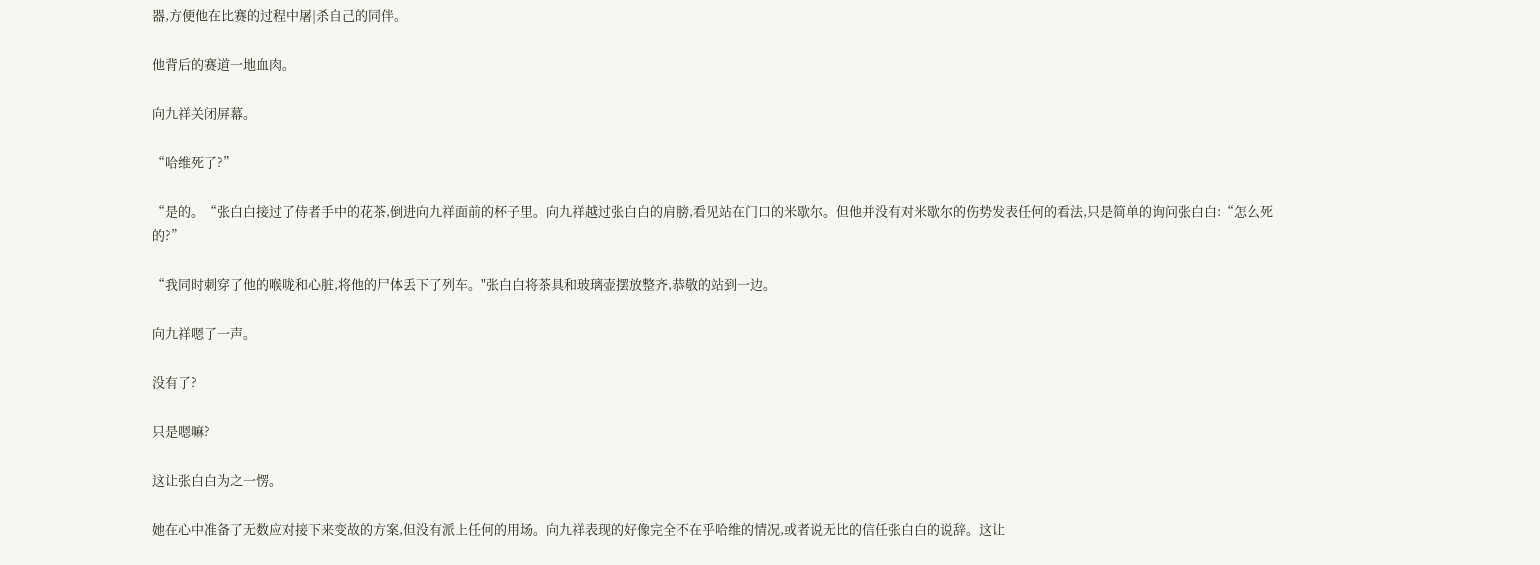器,方便他在比赛的过程中屠|杀自己的同伴。

他背后的赛道一地血肉。

向九祥关闭屏幕。

“哈维死了?”

“是的。“张白白接过了侍者手中的花茶,倒进向九祥面前的杯子里。向九祥越过张白白的肩膀,看见站在门口的米歇尔。但他并没有对米歇尔的伤势发表任何的看法,只是简单的询问张白白:“怎么死的?”

“我同时刺穿了他的喉咙和心脏,将他的尸体丢下了列车。"张白白将茶具和玻璃壶摆放整齐,恭敬的站到一边。

向九祥嗯了一声。

没有了?

只是嗯嘛?

这让张白白为之一愣。

她在心中准备了无数应对接下来变故的方案,但没有派上任何的用场。向九祥表现的好像完全不在乎哈维的情况,或者说无比的信任张白白的说辞。这让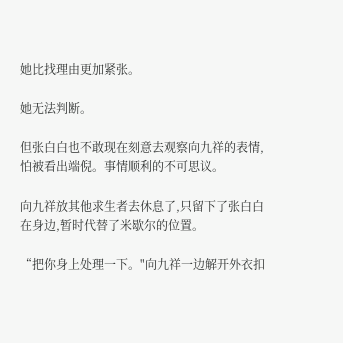她比找理由更加紧张。

她无法判断。

但张白白也不敢现在刻意去观察向九祥的表情,怕被看出端倪。事情顺利的不可思议。

向九祥放其他求生者去休息了,只留下了张白白在身边,暂时代替了米歇尔的位置。

“把你身上处理一下。"向九祥一边解开外衣扣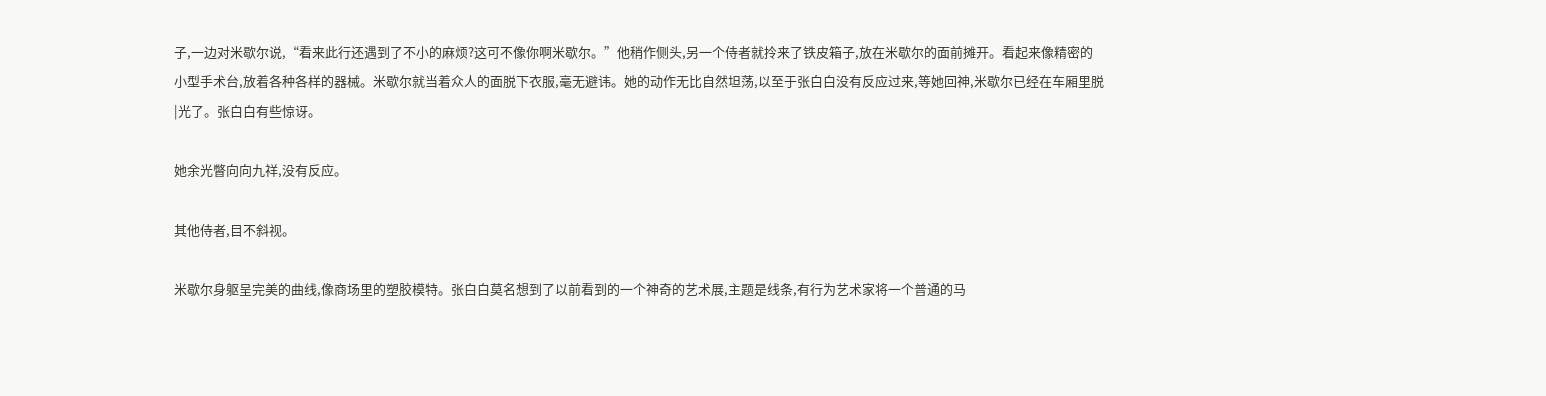子,一边对米歇尔说,“看来此行还遇到了不小的麻烦?这可不像你啊米歇尔。”他稍作侧头,另一个侍者就拎来了铁皮箱子,放在米歇尔的面前摊开。看起来像精密的小型手术台,放着各种各样的器械。米歇尔就当着众人的面脱下衣服,毫无避讳。她的动作无比自然坦荡,以至于张白白没有反应过来,等她回神,米歇尔已经在车厢里脱|光了。张白白有些惊讶。

她余光瞥向向九祥,没有反应。

其他侍者,目不斜视。

米歇尔身躯呈完美的曲线,像商场里的塑胶模特。张白白莫名想到了以前看到的一个神奇的艺术展,主题是线条,有行为艺术家将一个普通的马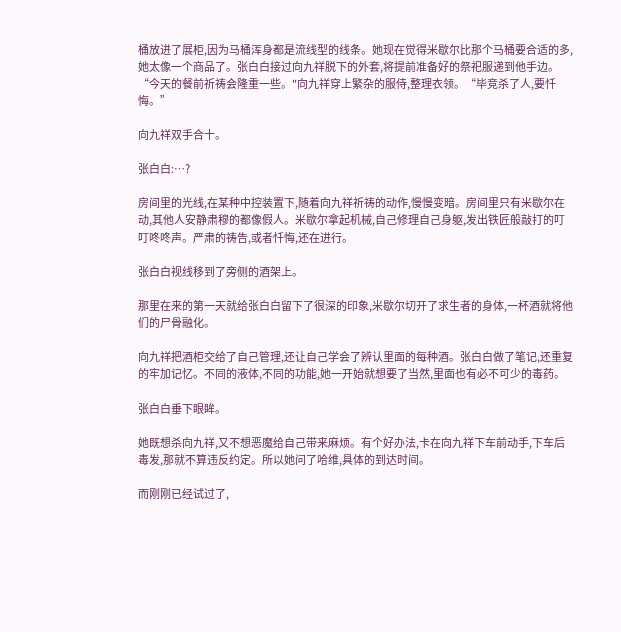桶放进了展柜,因为马桶浑身都是流线型的线条。她现在觉得米歇尔比那个马桶要合适的多,她太像一个商品了。张白白接过向九祥脱下的外套,将提前准备好的祭祀服递到他手边。“今天的餐前祈祷会隆重一些。"向九祥穿上繁杂的服侍,整理衣领。“毕竞杀了人,要忏悔。”

向九祥双手合十。

张白白:…?

房间里的光线,在某种中控装置下,随着向九祥祈祷的动作,慢慢变暗。房间里只有米歇尔在动,其他人安静肃穆的都像假人。米歇尔拿起机械,自己修理自己身躯,发出铁匠般敲打的叮叮咚咚声。严肃的祷告,或者忏悔,还在进行。

张白白视线移到了旁侧的酒架上。

那里在来的第一天就给张白白留下了很深的印象,米歇尔切开了求生者的身体,一杯酒就将他们的尸骨融化。

向九祥把酒柜交给了自己管理,还让自己学会了辨认里面的每种酒。张白白做了笔记,还重复的牢加记忆。不同的液体,不同的功能,她一开始就想要了当然,里面也有必不可少的毒药。

张白白垂下眼眸。

她既想杀向九祥,又不想恶魔给自己带来麻烦。有个好办法,卡在向九祥下车前动手,下车后毒发,那就不算违反约定。所以她问了哈维,具体的到达时间。

而刚刚已经试过了,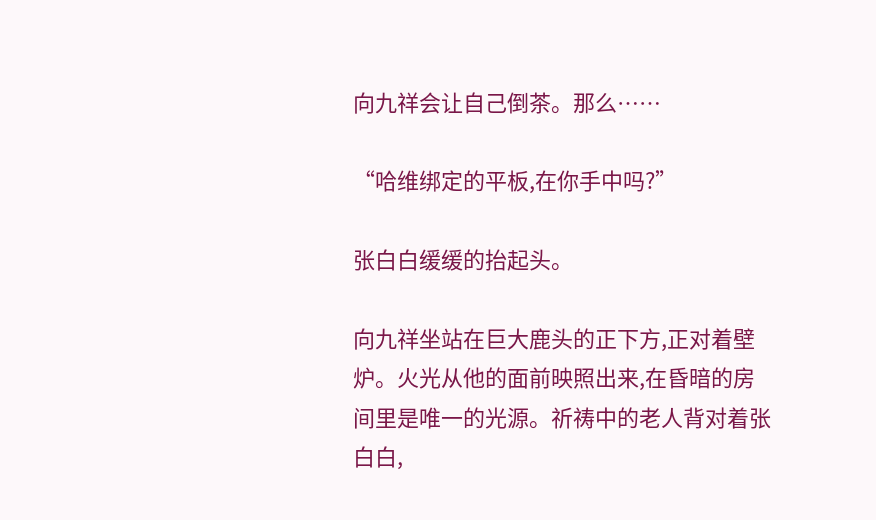向九祥会让自己倒茶。那么……

“哈维绑定的平板,在你手中吗?”

张白白缓缓的抬起头。

向九祥坐站在巨大鹿头的正下方,正对着壁炉。火光从他的面前映照出来,在昏暗的房间里是唯一的光源。祈祷中的老人背对着张白白,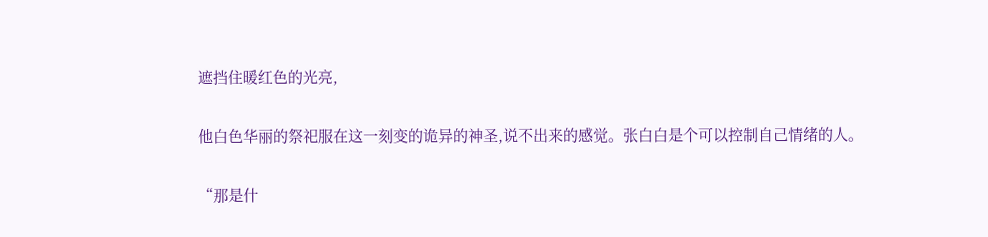遮挡住暖红色的光亮,

他白色华丽的祭祀服在这一刻变的诡异的神圣,说不出来的感觉。张白白是个可以控制自己情绪的人。

“那是什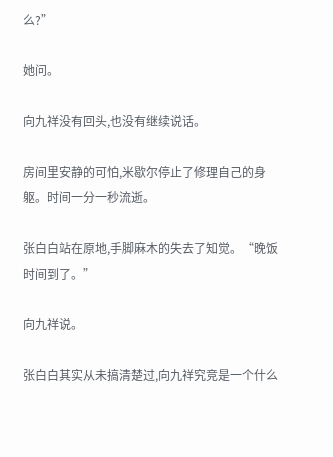么?”

她问。

向九祥没有回头,也没有继续说话。

房间里安静的可怕,米歇尔停止了修理自己的身躯。时间一分一秒流逝。

张白白站在原地,手脚麻木的失去了知觉。“晚饭时间到了。”

向九祥说。

张白白其实从未搞清楚过,向九祥究竞是一个什么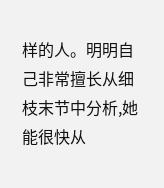样的人。明明自己非常擅长从细枝末节中分析,她能很快从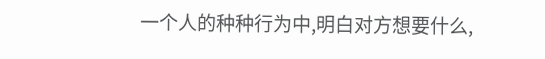一个人的种种行为中,明白对方想要什么,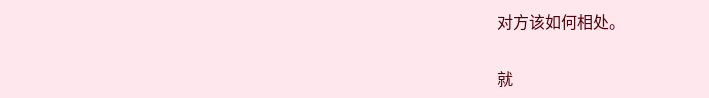对方该如何相处。

就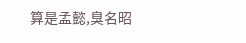算是孟懿,臭名昭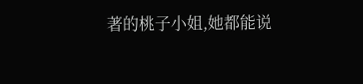著的桃子小姐,她都能说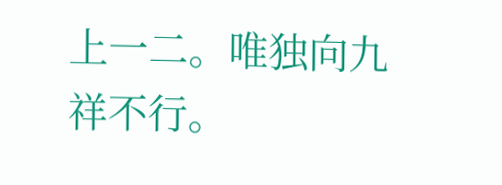上一二。唯独向九祥不行。